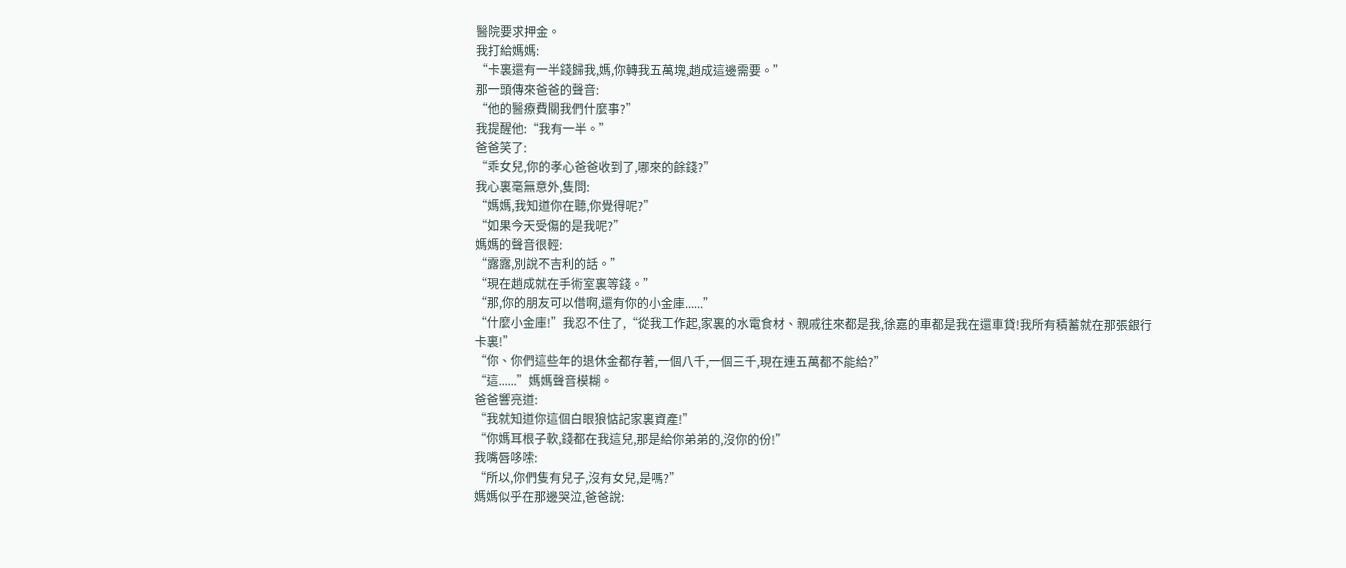醫院要求押金。
我打給媽媽:
“卡裏還有一半錢歸我,媽,你轉我五萬塊,趙成這邊需要。”
那一頭傳來爸爸的聲音:
“他的醫療費關我們什麼事?”
我提醒他:“我有一半。”
爸爸笑了:
“乖女兒,你的孝心爸爸收到了,哪來的餘錢?”
我心裏毫無意外,隻問:
“媽媽,我知道你在聽,你覺得呢?”
“如果今天受傷的是我呢?”
媽媽的聲音很輕:
“露露,別說不吉利的話。”
“現在趙成就在手術室裏等錢。”
“那,你的朋友可以借啊,還有你的小金庫......”
“什麼小金庫!”我忍不住了,“從我工作起,家裏的水電食材、親戚往來都是我,徐嘉的車都是我在還車貸!我所有積蓄就在那張銀行卡裏!”
“你、你們這些年的退休金都存著,一個八千,一個三千,現在連五萬都不能給?”
“這......”媽媽聲音模糊。
爸爸響亮道:
“我就知道你這個白眼狼惦記家裏資產!”
“你媽耳根子軟,錢都在我這兒,那是給你弟弟的,沒你的份!”
我嘴唇哆嗦:
“所以,你們隻有兒子,沒有女兒,是嗎?”
媽媽似乎在那邊哭泣,爸爸說: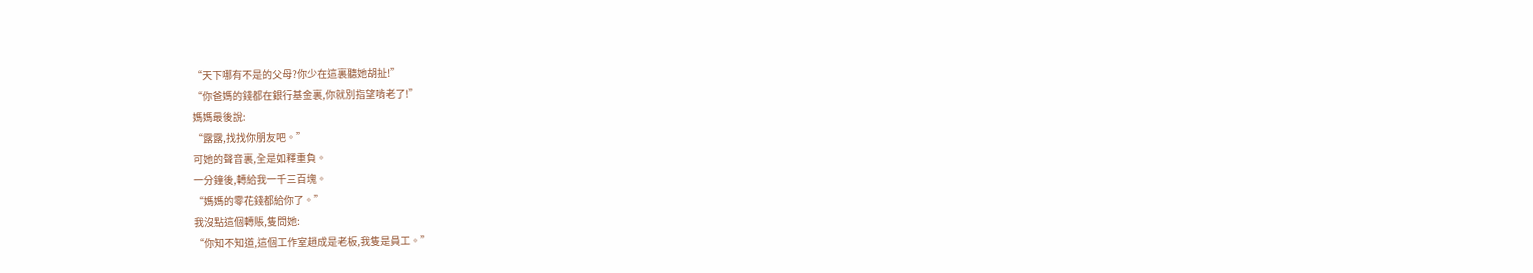“天下哪有不是的父母?你少在這裏聽她胡扯!”
“你爸媽的錢都在銀行基金裏,你就別指望啃老了!”
媽媽最後說:
“露露,找找你朋友吧。”
可她的聲音裏,全是如釋重負。
一分鐘後,轉給我一千三百塊。
“媽媽的零花錢都給你了。”
我沒點這個轉賬,隻問她:
“你知不知道,這個工作室趙成是老板,我隻是員工。”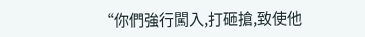“你們強行闖入,打砸搶,致使他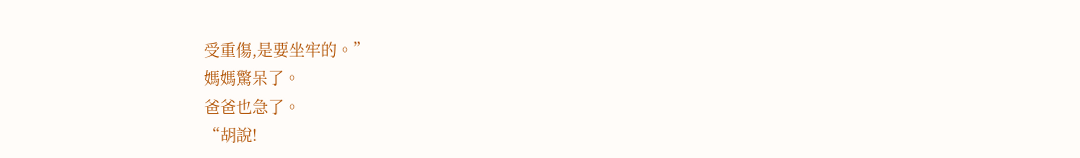受重傷,是要坐牢的。”
媽媽驚呆了。
爸爸也急了。
“胡說!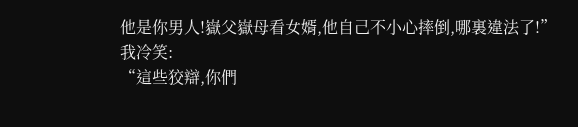他是你男人!嶽父嶽母看女婿,他自己不小心摔倒,哪裏違法了!”
我冷笑:
“這些狡辯,你們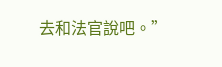去和法官說吧。”